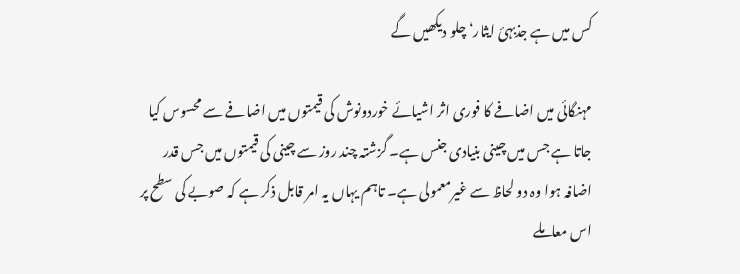کس میں ہے جذبہئ ایثار‘ چلو دیکھیں گے

مہنگائی میں اضافے کا فوری اثر اشیائے خوردونوش کی قیمتوں میں اضافے سے محسوس کیا جاتا ہے جس میں چینی بنیادی جنس ہے۔ گزشتہ چند روز سے چینی کی قیمتوں میں جس قدر اضافہ ہوا وہ دو لحاظ سے غیرمعمولی ہے۔ تاہم یہاں یہ امر قابل ذکر ہے کہ صوبے کی سطح پر اس معاملے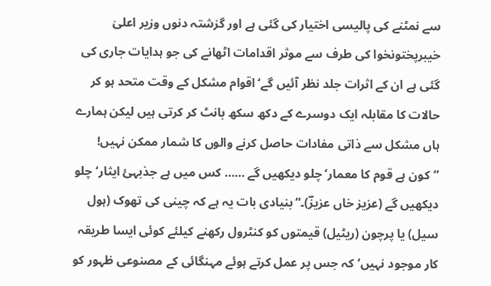سے نمٹنے کی پالیسی اختیار کی گئی ہے اور گزشتہ دنوں وزیر اعلیٰ خیبرپختونخوا کی طرف سے موثر اقدامات اٹھانے کی جو ہدایات جاری کی گئی ہے ان کے اثرات جلد نظر آئیں گے‘اقوام مشکل کے وقت متحد ہو کر حالات کا مقابلہ ایک دوسرے کے دکھ سکھ بانٹ کر کرتی ہیں لیکن ہمارے ہاں مشکل سے ذاتی مفادات حاصل کرنے والوں کا شمار ممکن نہیں! ”کون ہے قوم کا معمار‘ چلو دیکھیں گے …… کس میں ہے جذبہئ ایثار‘ چلو دیکھیں گے (عزیز خاں عزیزؔ)۔“بنیادی بات یہ ہے کہ چینی کی تھوک (ہول سیل) یا پرچون (ریٹیل) قیمتوں کو کنٹرول رکھنے کیلئے کوئی ایسا طریقہ کار موجود نہیں‘ کہ جس پر عمل کرتے ہوئے مہنگائی کے مصنوعی ظہور کو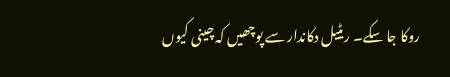روکا جا سکے۔ ریٹیل دکاندار سے پوچھیں کہ چینی کیوں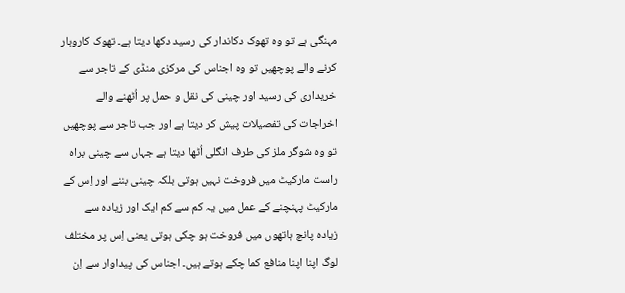مہنگی ہے تو وہ تھوک دکاندار کی رسید دکھا دیتا ہے۔ تھوک کاروبار کرنے والے پوچھیں تو وہ اجناس کی مرکزی منڈی کے تاجر سے خریداری کی رسید اور چینی کی نقل و حمل پر اُٹھنے والے اخراجات کی تفصیلات پیش کر دیتا ہے اور جب تاجر سے پوچھیں تو وہ شوگر ملز کی طرف انگلی اُٹھا دیتا ہے جہاں سے چینی براہ راست مارکیٹ میں فروخت نہیں ہوتی بلکہ چینی بننے اور اِس کے مارکیٹ پہنچنے کے عمل میں یہ کم سے کم ایک اور زیادہ سے زیادہ پانچ ہاتھوں میں فروخت ہو چکی ہوتی یعنی اِس پر مختلف لوگ اپنا اپنا منافع کما چکے ہوتے ہیں۔ اجناس کی پیداوار سے اِن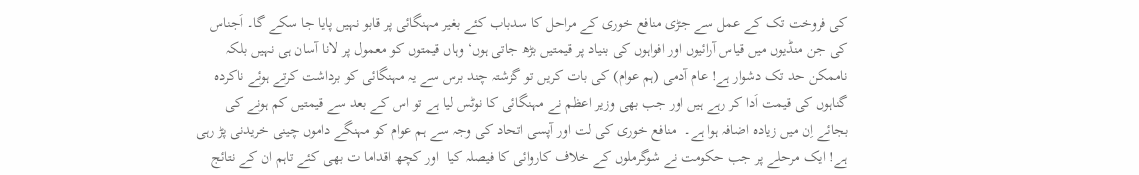کی فروخت تک کے عمل سے جڑی منافع خوری کے مراحل کا سدباب کئے بغیر مہنگائی پر قابو نہیں پایا جا سکے گا۔ اَجناس کی جن منڈیوں میں قیاس آرائیوں اور افواہوں کی بنیاد پر قیمتیں بڑھ جاتی ہوں‘ وہاں قیمتوں کو معمول پر لانا آسان ہی نہیں بلکہ ناممکن حد تک دشوار ہے! عام آدمی (ہم عوام) کی بات کریں تو گزشتہ چند برس سے یہ مہنگائی کو برداشت کرتے ہوئے ناکردہ گناہوں کی قیمت اَدا کر رہے ہیں اور جب بھی وزیر اعظم نے مہنگائی کا نوٹس لیا ہے تو اس کے بعد سے قیمتیں کم ہونے کی بجائے اِن میں زیادہ اضافہ ہوا ہے۔  منافع خوری کی لت اور آپسی اتحاد کی وجہ سے ہم عوام کو مہنگے داموں چینی خریدنی پڑ رہی ہے! ایک مرحلے پر جب حکومت نے شوگرملوں کے خلاف کاروائی کا فیصلہ کیا  اور کچھ اقداما ت بھی کئے تاہم ان کے نتائج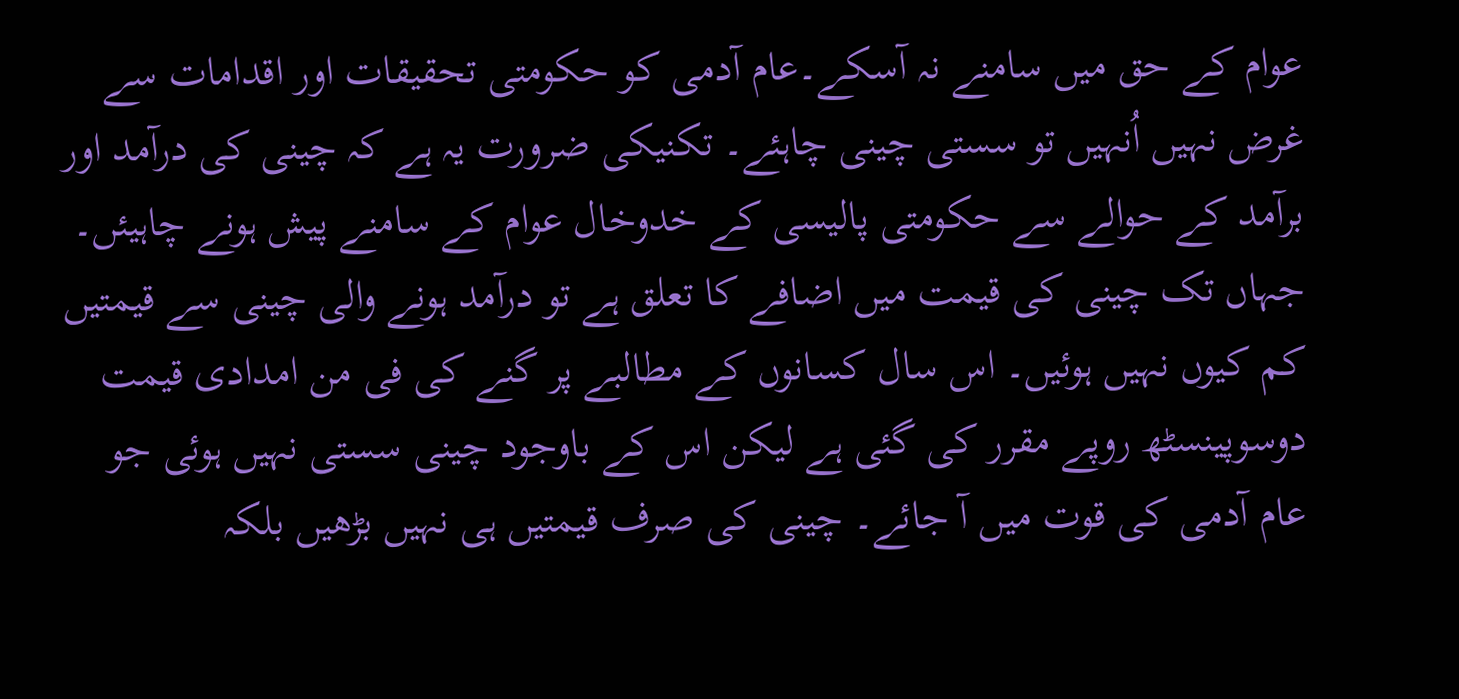عوام کے حق میں سامنے نہ آسکے۔عام آدمی کو حکومتی تحقیقات اور اقدامات سے غرض نہیں اُنہیں تو سستی چینی چاہئے۔ تکنیکی ضرورت یہ ہے کہ چینی کی درآمد اور برآمد کے حوالے سے حکومتی پالیسی کے خدوخال عوام کے سامنے پیش ہونے چاہیئں۔ جہاں تک چینی کی قیمت میں اضافے کا تعلق ہے تو درآمد ہونے والی چینی سے قیمتیں کم کیوں نہیں ہوئیں۔ اس سال کسانوں کے مطالبے پر گنے کی فی من امدادی قیمت دوسوپینسٹھ روپے مقرر کی گئی ہے لیکن اس کے باوجود چینی سستی نہیں ہوئی جو عام آدمی کی قوت میں آ جائے۔ چینی کی صرف قیمتیں ہی نہیں بڑھیں بلکہ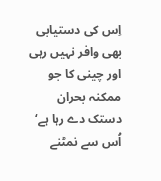اِس کی دستیابی بھی وافر نہیں رہی اور چینی کا جو ممکنہ بحران دستک دے رہا ہے‘ اُس سے نمٹنے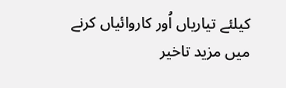کیلئے تیاریاں اُور کاروائیاں کرنے میں مزید تاخیر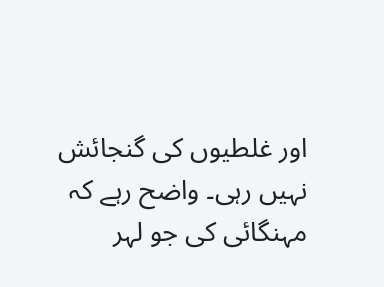اور غلطیوں کی گنجائش نہیں رہی۔ واضح رہے کہ مہنگائی کی جو لہر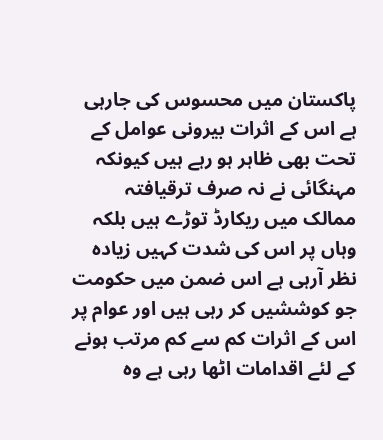پاکستان میں محسوس کی جارہی ہے اس کے اثرات بیرونی عوامل کے تحت بھی ظاہر ہو رہے ہیں کیونکہ مہنگائی نے نہ صرف ترقیافتہ ممالک میں ریکارڈ توڑے ہیں بلکہ وہاں پر اس کی شدت کہیں زیادہ نظر آرہی ہے اس ضمن میں حکومت جو کوششیں کر رہی ہیں اور عوام پر اس کے اثرات کم سے کم مرتب ہونے کے لئے اقدامات اٹھا رہی ہے وہ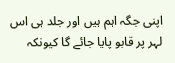اپنی جگہ اہم ہیں اور جلد ہی اس لہر پر قابو پایا جائے گا کیونکہ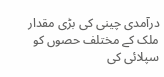درآمدی چینی کی بڑی مقدار ملک کے مختلف حصوں کو سپلائی کی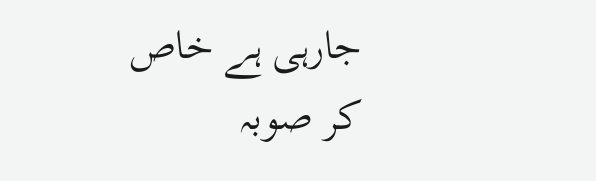جارہی ہے خاص کر صوبہ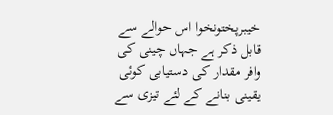خیبرپختونخوا اس حوالے سے قابل ذکر ہے جہاں چینی کی وافر مقدار کی دستیابی کوئی یقینی بنانے کے لئے تیزی سے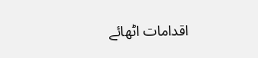اقدامات اٹھائے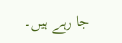جا رہے ہیں۔